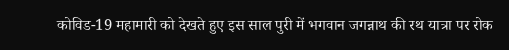कोविड-19 महामारी को देखते हुए इस साल पुरी में भगवान जगन्नाथ की रथ यात्रा पर रोक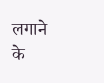लगाने के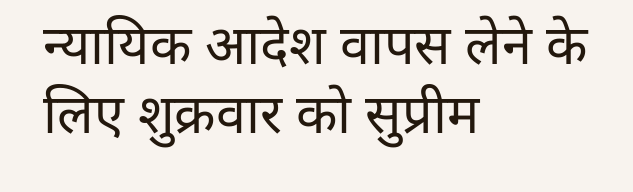न्यायिक आदेश वापस लेने के लिए शुक्रवार को सुप्रीम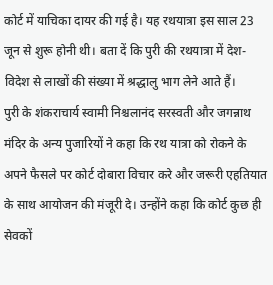कोर्ट में याचिका दायर की गई है। यह रथयात्रा इस साल 23 जून से शुरू होनी थी। बता दें कि पुरी की रथयात्रा में देश-विदेश से लाखों की संख्या में श्रद्धालु भाग लेने आते हैं।
पुरी के शंकराचार्य स्वामी निश्चलानंद सरस्वती और जगन्नाथ मंदिर के अन्य पुजारियों ने कहा कि रथ यात्रा को रोकने के अपने फैसले पर कोर्ट दोबारा विचार करे और जरूरी एहतियात के साथ आयोजन की मंजूरी दे। उन्होंने कहा कि कोर्ट कुछ ही सेवकों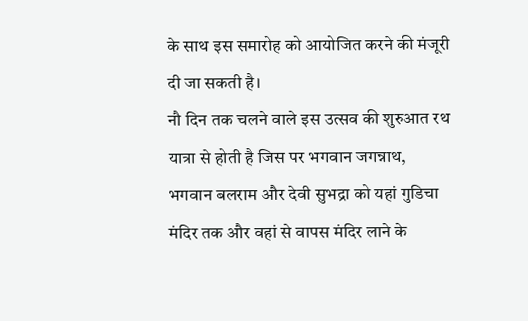के साथ इस समारोह को आयोजित करने की मंजूरी दी जा सकती है।
नौ दिन तक चलने वाले इस उत्सव की शुरुआत रथ यात्रा से होती है जिस पर भगवान जगन्नाथ, भगवान बलराम और देवी सुभद्रा को यहां गुडिचा मंदिर तक और वहां से वापस मंदिर लाने के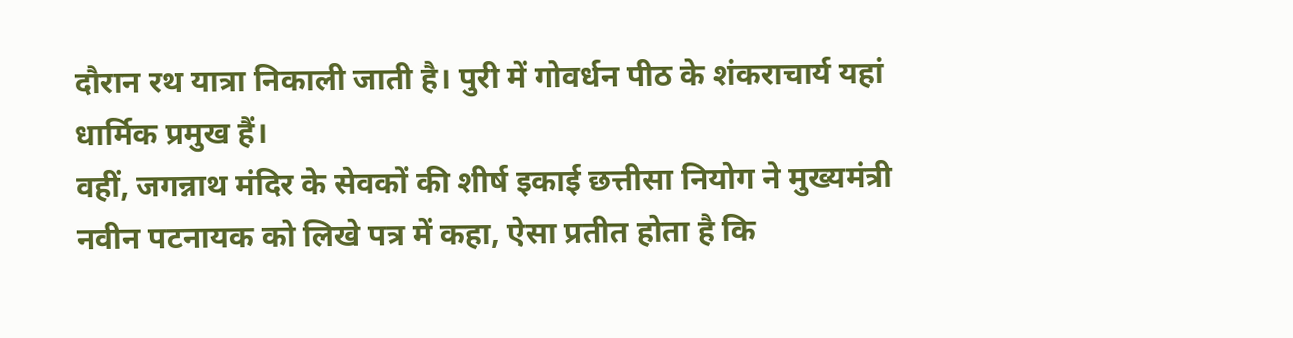दौरान रथ यात्रा निकाली जाती है। पुरी में गोवर्धन पीठ के शंकराचार्य यहां धार्मिक प्रमुख हैं।
वहीं, जगन्नाथ मंदिर के सेवकों की शीर्ष इकाई छत्तीसा नियोग ने मुख्यमंत्री नवीन पटनायक को लिखे पत्र में कहा, ऐसा प्रतीत होता है कि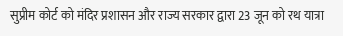सुप्रीम कोर्ट को मंदिर प्रशासन और राज्य सरकार द्वारा 23 जून को रथ यात्रा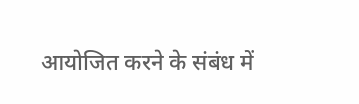आयोजित करने के संबंध में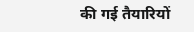की गई तैयारियों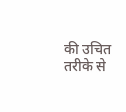की उचित तरीके से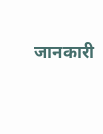जानकारी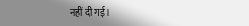नहीं दी गई।